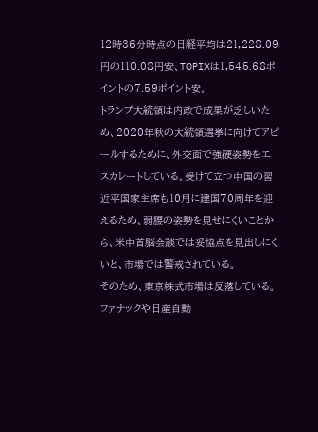12時36分時点の日経平均は21,228.09円の110.08円安、TOPIXは1,545.68ポイントの7.59ポイント安。
トランプ大統領は内政で成果が乏しいため、2020年秋の大統領選挙に向けてアピールするために、外交面で強硬姿勢をエスカレートしている。受けて立つ中国の習近平国家主席も10月に建国70周年を迎えるため、弱腰の姿勢を見せにくいことから、米中首脳会談では妥協点を見出しにくいと、市場では警戒されている。
そのため、東京株式市場は反落している。
ファナックや日産自動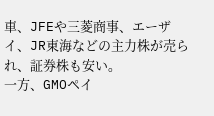車、JFEや三菱商事、エーザイ、JR東海などの主力株が売られ、証券株も安い。
一方、GMOペイ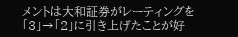メントは大和証券がレーティングを「3」→「2」に引き上げたことが好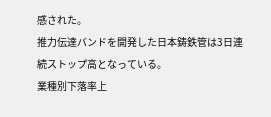感された。
推力伝達バンドを開発した日本鋳鉄管は3日連続ストップ高となっている。
業種別下落率上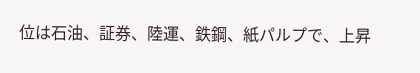位は石油、証券、陸運、鉄鋼、紙パルプで、上昇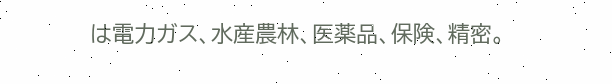は電力ガス、水産農林、医薬品、保険、精密。